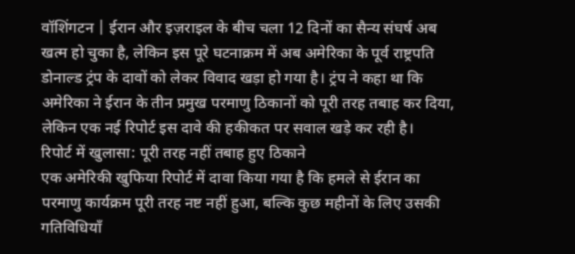वॉशिंगटन | ईरान और इज़राइल के बीच चला 12 दिनों का सैन्य संघर्ष अब खत्म हो चुका है, लेकिन इस पूरे घटनाक्रम में अब अमेरिका के पूर्व राष्ट्रपति डोनाल्ड ट्रंप के दावों को लेकर विवाद खड़ा हो गया है। ट्रंप ने कहा था कि अमेरिका ने ईरान के तीन प्रमुख परमाणु ठिकानों को पूरी तरह तबाह कर दिया, लेकिन एक नई रिपोर्ट इस दावे की हकीकत पर सवाल खड़े कर रही है।
रिपोर्ट में खुलासा: पूरी तरह नहीं तबाह हुए ठिकाने
एक अमेरिकी खुफिया रिपोर्ट में दावा किया गया है कि हमले से ईरान का परमाणु कार्यक्रम पूरी तरह नष्ट नहीं हुआ, बल्कि कुछ महीनों के लिए उसकी गतिविधियाँ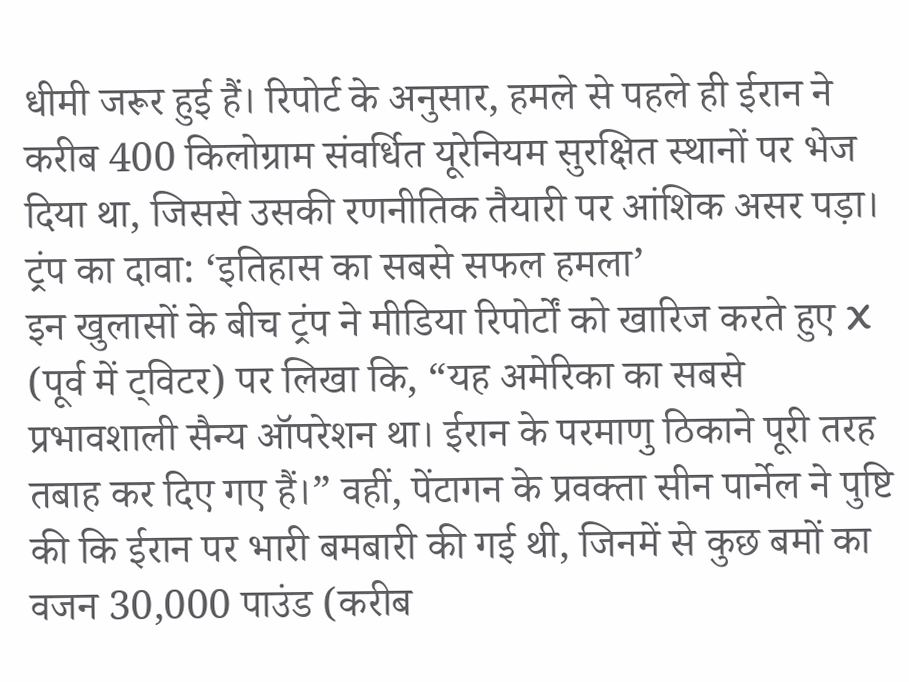धीमी जरूर हुई हैं। रिपोर्ट के अनुसार, हमले से पहले ही ईरान ने करीब 400 किलोग्राम संवर्धित यूरेनियम सुरक्षित स्थानों पर भेज दिया था, जिससे उसकी रणनीतिक तैयारी पर आंशिक असर पड़ा।
ट्रंप का दावा: ‘इतिहास का सबसे सफल हमला’
इन खुलासों के बीच ट्रंप ने मीडिया रिपोर्टों को खारिज करते हुए X (पूर्व में ट्विटर) पर लिखा कि, “यह अमेरिका का सबसे प्रभावशाली सैन्य ऑपरेशन था। ईरान के परमाणु ठिकाने पूरी तरह तबाह कर दिए गए हैं।” वहीं, पेंटागन के प्रवक्ता सीन पार्नेल ने पुष्टि की कि ईरान पर भारी बमबारी की गई थी, जिनमें से कुछ बमों का वजन 30,000 पाउंड (करीब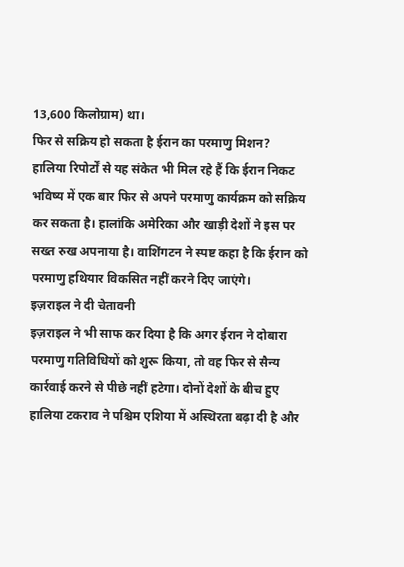13,600 किलोग्राम) था।
फिर से सक्रिय हो सकता है ईरान का परमाणु मिशन?
हालिया रिपोर्टों से यह संकेत भी मिल रहे हैं कि ईरान निकट भविष्य में एक बार फिर से अपने परमाणु कार्यक्रम को सक्रिय कर सकता है। हालांकि अमेरिका और खाड़ी देशों ने इस पर सख्त रुख अपनाया है। वाशिंगटन ने स्पष्ट कहा है कि ईरान को परमाणु हथियार विकसित नहीं करने दिए जाएंगे।
इज़राइल ने दी चेतावनी
इज़राइल ने भी साफ कर दिया है कि अगर ईरान ने दोबारा परमाणु गतिविधियों को शुरू किया, तो वह फिर से सैन्य कार्रवाई करने से पीछे नहीं हटेगा। दोनों देशों के बीच हुए हालिया टकराव ने पश्चिम एशिया में अस्थिरता बढ़ा दी है और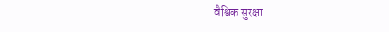वैश्विक सुरक्षा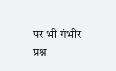पर भी गंभीर प्रश्न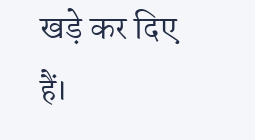खड़े कर दिए हैं।